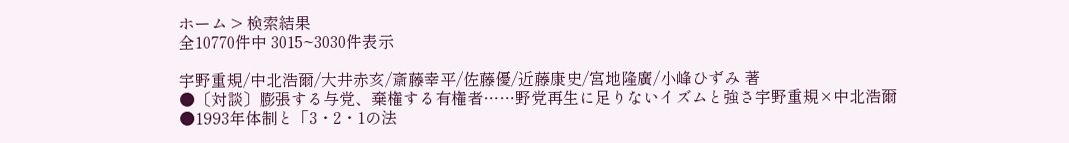ホーム > 検索結果
全10770件中 3015~3030件表示

宇野重規/中北浩爾/大井赤亥/斎藤幸平/佐藤優/近藤康史/宮地隆廣/小峰ひずみ 著
●〔対談〕膨張する与党、棄権する有権者……野党再生に足りないイズムと強さ宇野重規×中北浩爾●1993年体制と「3・2・1の法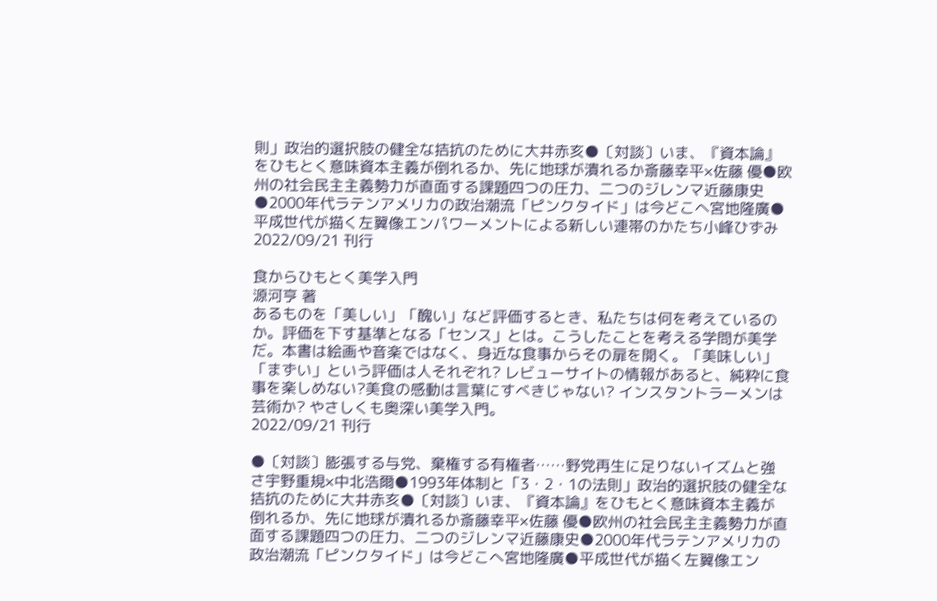則」政治的選択肢の健全な拮抗のために大井赤亥●〔対談〕いま、『資本論』をひもとく意味資本主義が倒れるか、先に地球が潰れるか斎藤幸平×佐藤 優●欧州の社会民主主義勢力が直面する課題四つの圧力、二つのジレンマ近藤康史●2000年代ラテンアメリカの政治潮流「ピンクタイド」は今どこへ宮地隆廣●平成世代が描く左翼像エンパワーメントによる新しい連帯のかたち小峰ひずみ
2022/09/21 刊行

食からひもとく美学入門
源河亨 著
あるものを「美しい」「醜い」など評価するとき、私たちは何を考えているのか。評価を下す基準となる「センス」とは。こうしたことを考える学問が美学だ。本書は絵画や音楽ではなく、身近な食事からその扉を開く。「美味しい」「まずい」という評価は人それぞれ? レビューサイトの情報があると、純粋に食事を楽しめない?美食の感動は言葉にすべきじゃない? インスタントラーメンは芸術か? やさしくも奥深い美学入門。
2022/09/21 刊行

●〔対談〕膨張する与党、棄権する有権者……野党再生に足りないイズムと強さ宇野重規×中北浩爾●1993年体制と「3・2・1の法則」政治的選択肢の健全な拮抗のために大井赤亥●〔対談〕いま、『資本論』をひもとく意味資本主義が倒れるか、先に地球が潰れるか斎藤幸平×佐藤 優●欧州の社会民主主義勢力が直面する課題四つの圧力、二つのジレンマ近藤康史●2000年代ラテンアメリカの政治潮流「ピンクタイド」は今どこへ宮地隆廣●平成世代が描く左翼像エン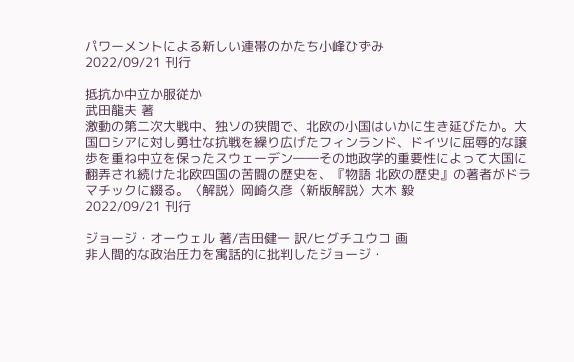パワーメントによる新しい連帯のかたち小峰ひずみ
2022/09/21 刊行

抵抗か中立か服従か
武田龍夫 著
激動の第二次大戦中、独ソの狭間で、北欧の小国はいかに生き延びたか。大国ロシアに対し勇壮な抗戦を繰り広げたフィンランド、ドイツに屈辱的な譲歩を重ね中立を保ったスウェーデン――その地政学的重要性によって大国に翻弄され続けた北欧四国の苦闘の歴史を、『物語 北欧の歴史』の著者がドラマチックに綴る。〈解説〉岡崎久彦〈新版解説〉大木 毅
2022/09/21 刊行

ジョージ・オーウェル 著/吉田健一 訳/ヒグチユウコ 画
非人間的な政治圧力を寓話的に批判したジョージ・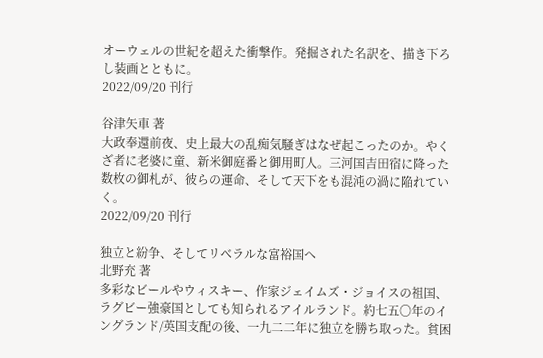オーウェルの世紀を超えた衝撃作。発掘された名訳を、描き下ろし装画とともに。
2022/09/20 刊行

谷津矢車 著
大政奉還前夜、史上最大の乱痴気騒ぎはなぜ起こったのか。やくざ者に老婆に童、新米御庭番と御用町人。三河国吉田宿に降った数枚の御札が、彼らの運命、そして天下をも混沌の渦に陥れていく。
2022/09/20 刊行

独立と紛争、そしてリベラルな富裕国へ
北野充 著
多彩なビールやウィスキー、作家ジェイムズ・ジョイスの祖国、ラグビー強豪国としても知られるアイルランド。約七五〇年のイングランド/英国支配の後、一九二二年に独立を勝ち取った。貧困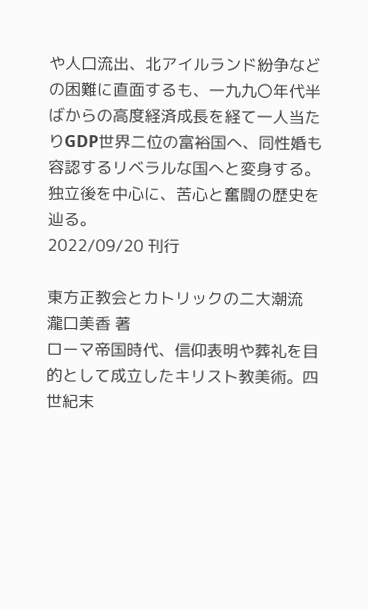や人口流出、北アイルランド紛争などの困難に直面するも、一九九〇年代半ばからの高度経済成長を経て一人当たりGDP世界二位の富裕国へ、同性婚も容認するリベラルな国へと変身する。独立後を中心に、苦心と奮闘の歴史を辿る。
2022/09/20 刊行

東方正教会とカトリックの二大潮流
瀧口美香 著
ローマ帝国時代、信仰表明や葬礼を目的として成立したキリスト教美術。四世紀末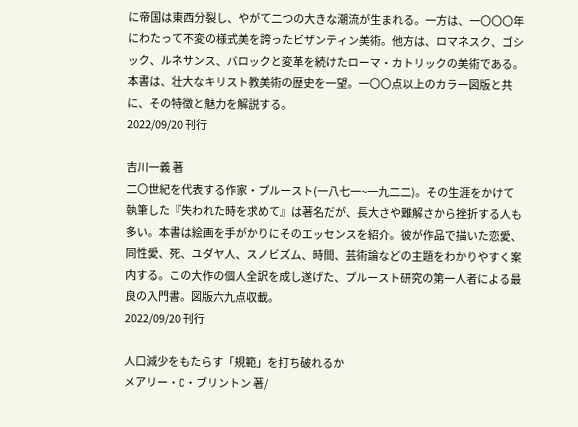に帝国は東西分裂し、やがて二つの大きな潮流が生まれる。一方は、一〇〇〇年にわたって不変の様式美を誇ったビザンティン美術。他方は、ロマネスク、ゴシック、ルネサンス、バロックと変革を続けたローマ・カトリックの美術である。本書は、壮大なキリスト教美術の歴史を一望。一〇〇点以上のカラー図版と共に、その特徴と魅力を解説する。
2022/09/20 刊行

吉川一義 著
二〇世紀を代表する作家・プルースト(一八七一~一九二二)。その生涯をかけて執筆した『失われた時を求めて』は著名だが、長大さや難解さから挫折する人も多い。本書は絵画を手がかりにそのエッセンスを紹介。彼が作品で描いた恋愛、同性愛、死、ユダヤ人、スノビズム、時間、芸術論などの主題をわかりやすく案内する。この大作の個人全訳を成し遂げた、プルースト研究の第一人者による最良の入門書。図版六九点収載。
2022/09/20 刊行

人口減少をもたらす「規範」を打ち破れるか
メアリー・C・ブリントン 著/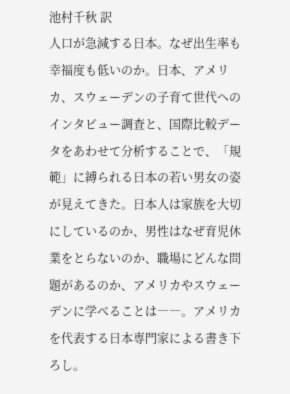池村千秋 訳
人口が急減する日本。なぜ出生率も幸福度も低いのか。日本、アメリカ、スウェーデンの子育て世代へのインタビュー調査と、国際比較データをあわせて分析することで、「規範」に縛られる日本の若い男女の姿が見えてきた。日本人は家族を大切にしているのか、男性はなぜ育児休業をとらないのか、職場にどんな問題があるのか、アメリカやスウェーデンに学べることは――。アメリカを代表する日本専門家による書き下ろし。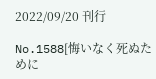2022/09/20 刊行

No.1588[悔いなく死ぬために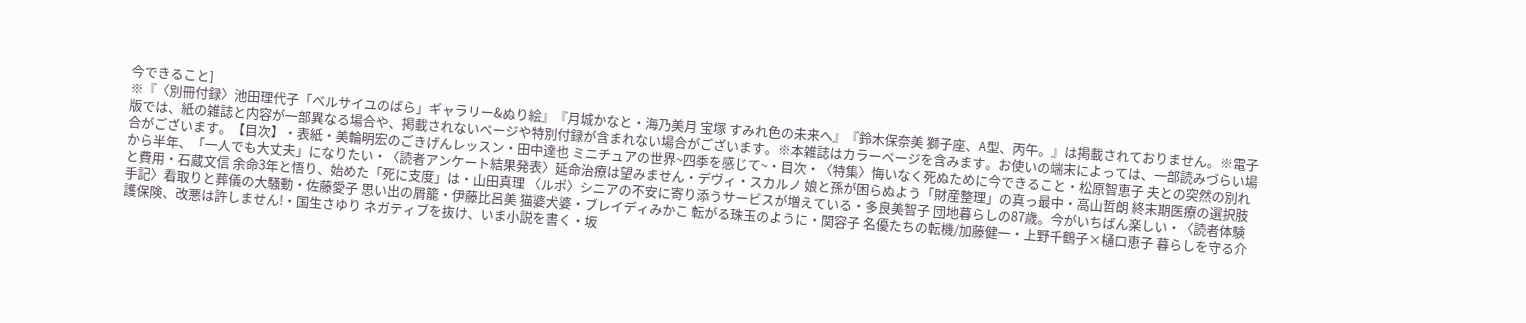今できること]
※『〈別冊付録〉池田理代子「ベルサイユのばら」ギャラリー&ぬり絵』『月城かなと・海乃美月 宝塚 すみれ色の未来へ』『鈴木保奈美 獅子座、A型、丙午。』は掲載されておりません。※電子版では、紙の雑誌と内容が一部異なる場合や、掲載されないページや特別付録が含まれない場合がございます。※本雑誌はカラーページを含みます。お使いの端末によっては、一部読みづらい場合がございます。【目次】・表紙・美輪明宏のごきげんレッスン・田中達也 ミニチュアの世界~四季を感じて~・目次・〈特集〉悔いなく死ぬために今できること・松原智恵子 夫との突然の別れから半年、「一人でも大丈夫」になりたい・〈読者アンケート結果発表〉延命治療は望みません・デヴィ・スカルノ 娘と孫が困らぬよう「財産整理」の真っ最中・高山哲朗 終末期医療の選択肢と費用・石蔵文信 余命3年と悟り、始めた「死に支度」は・山田真理 〈ルポ〉シニアの不安に寄り添うサービスが増えている・多良美智子 団地暮らしの87歳。今がいちばん楽しい・〈読者体験手記〉看取りと葬儀の大騒動・佐藤愛子 思い出の屑籠・伊藤比呂美 猫婆犬婆・ブレイディみかこ 転がる珠玉のように・関容子 名優たちの転機/加藤健一・上野千鶴子×樋口恵子 暮らしを守る介護保険、改悪は許しません!・国生さゆり ネガティブを抜け、いま小説を書く・坂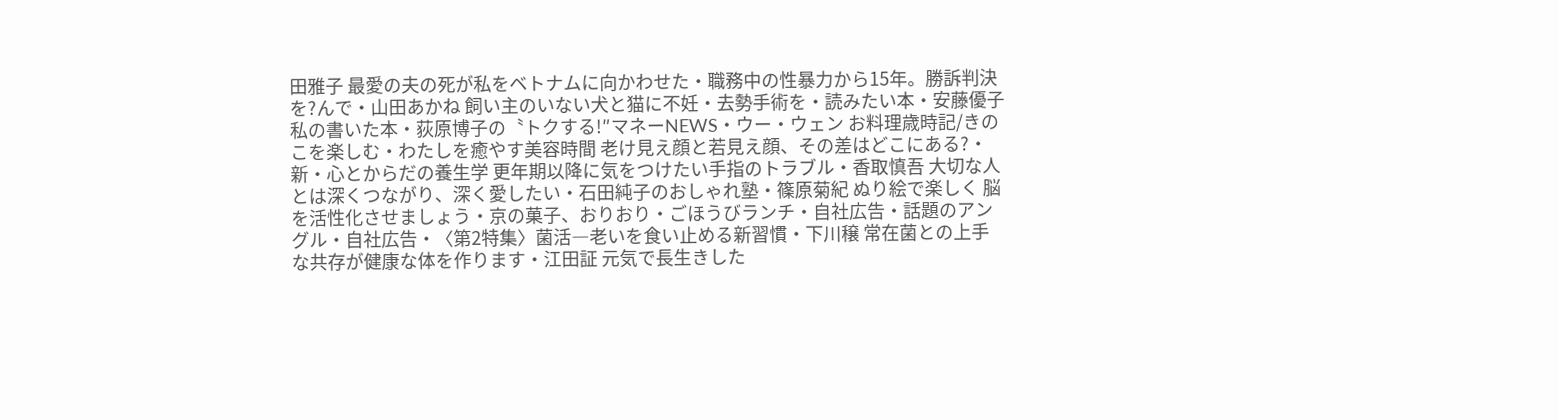田雅子 最愛の夫の死が私をベトナムに向かわせた・職務中の性暴力から15年。勝訴判決を?んで・山田あかね 飼い主のいない犬と猫に不妊・去勢手術を・読みたい本・安藤優子 私の書いた本・荻原博子の〝トクする!″マネーNEWS・ウー・ウェン お料理歳時記/きのこを楽しむ・わたしを癒やす美容時間 老け見え顔と若見え顔、その差はどこにある?・新・心とからだの養生学 更年期以降に気をつけたい手指のトラブル・香取慎吾 大切な人とは深くつながり、深く愛したい・石田純子のおしゃれ塾・篠原菊紀 ぬり絵で楽しく 脳を活性化させましょう・京の菓子、おりおり・ごほうびランチ・自社広告・話題のアングル・自社広告・〈第2特集〉菌活―老いを食い止める新習慣・下川穣 常在菌との上手な共存が健康な体を作ります・江田証 元気で長生きした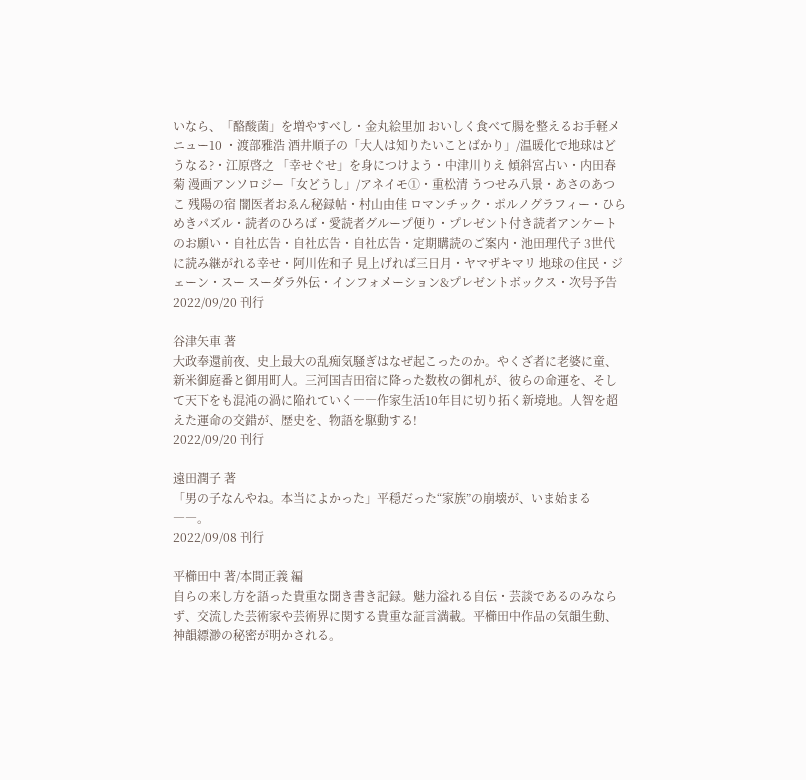いなら、「酪酸菌」を増やすべし・金丸絵里加 おいしく食べて腸を整えるお手軽メニュー10 ・渡部雅浩 酒井順子の「大人は知りたいことばかり」/温暖化で地球はどうなる?・江原啓之 「幸せぐせ」を身につけよう・中津川りえ 傾斜宮占い・内田春菊 漫画アンソロジー「女どうし」/アネイモ①・重松清 うつせみ八景・あさのあつこ 残陽の宿 闇医者おゑん秘録帖・村山由佳 ロマンチック・ポルノグラフィー・ひらめきパズル・読者のひろば・愛読者グループ便り・プレゼント付き読者アンケートのお願い・自社広告・自社広告・自社広告・定期購読のご案内・池田理代子 3世代に読み継がれる幸せ・阿川佐和子 見上げれば三日月・ヤマザキマリ 地球の住民・ジェーン・スー スーダラ外伝・インフォメーション&プレゼントボックス・次号予告
2022/09/20 刊行

谷津矢車 著
大政奉還前夜、史上最大の乱痴気騒ぎはなぜ起こったのか。やくざ者に老婆に童、新米御庭番と御用町人。三河国吉田宿に降った数枚の御札が、彼らの命運を、そして天下をも混沌の渦に陥れていく――作家生活10年目に切り拓く新境地。人智を超えた運命の交錯が、歴史を、物語を駆動する!
2022/09/20 刊行

遠田潤子 著
「男の子なんやね。本当によかった」平穏だった“家族”の崩壊が、いま始まる――。
2022/09/08 刊行

平櫛田中 著/本間正義 編
自らの来し方を語った貴重な聞き書き記録。魅力溢れる自伝・芸談であるのみならず、交流した芸術家や芸術界に関する貴重な証言満載。平櫛田中作品の気韻生動、神韻縹渺の秘密が明かされる。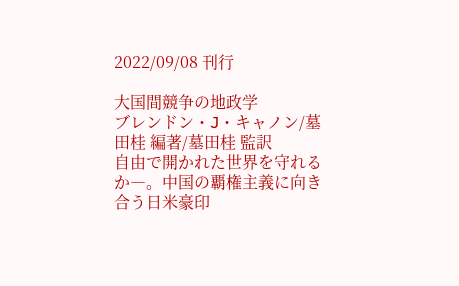2022/09/08 刊行

大国間競争の地政学
ブレンドン・J・キャノン/墓田桂 編著/墓田桂 監訳
自由で開かれた世界を守れるか―。中国の覇権主義に向き合う日米豪印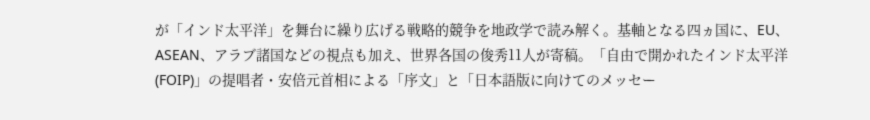が「インド太平洋」を舞台に繰り広げる戦略的競争を地政学で読み解く。基軸となる四ヵ国に、EU、ASEAN、アラブ諸国などの視点も加え、世界各国の俊秀11人が寄稿。「自由で開かれたインド太平洋(FOIP)」の提唱者・安倍元首相による「序文」と「日本語版に向けてのメッセー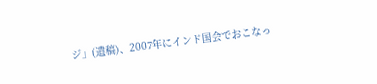ジ」(遺稿)、2007年にインド国会でおこなっ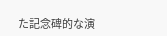た記念碑的な演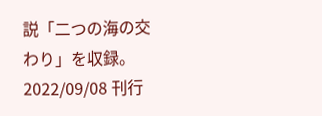説「二つの海の交わり」を収録。
2022/09/08 刊行